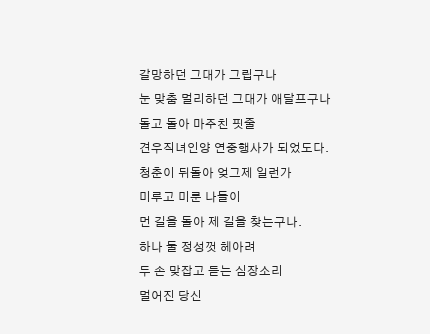갈망하던 그대가 그립구나
눈 맞춤 멀리하던 그대가 애달프구나
돌고 돌아 마주친 핏줄
견우직녀인양 연중행사가 되었도다.
청춘이 뒤돌아 엊그제 일런가
미루고 미룬 나들이
먼 길을 돌아 제 길을 찾는구나.
하나 둘 정성껏 헤아려
두 손 맞잡고 듣는 심장소리
멀어진 당신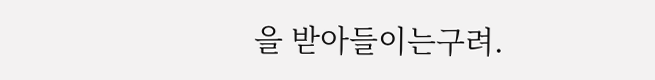을 받아들이는구려.